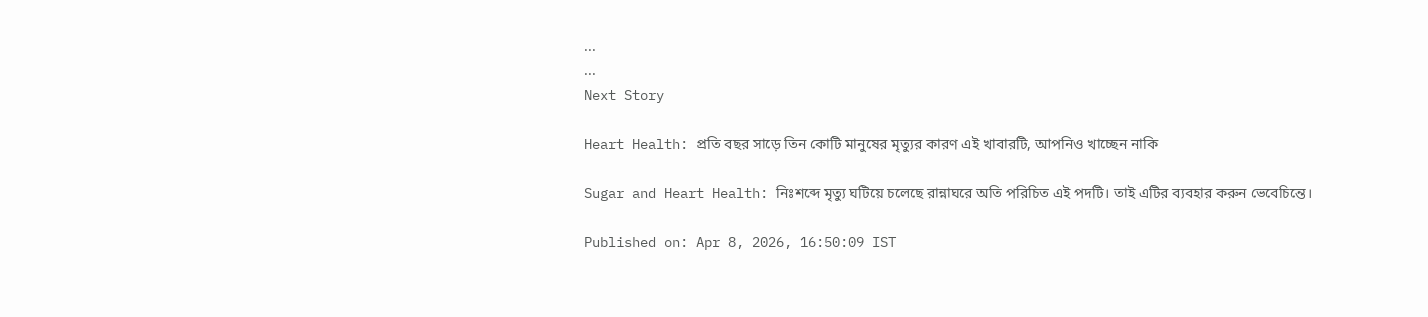...
...
Next Story

Heart Health: প্রতি বছর সাড়ে তিন কোটি মানুষের মৃত্যুর কারণ এই খাবারটি, আপনিও খাচ্ছেন নাকি

Sugar and Heart Health: নিঃশব্দে মৃত্যু ঘটিয়ে চলেছে রান্নাঘরে অতি পরিচিত এই পদটি। তাই এটির ব্যবহার করুন ভেবেচিন্তে।

Published on: Apr 8, 2026, 16:50:09 IST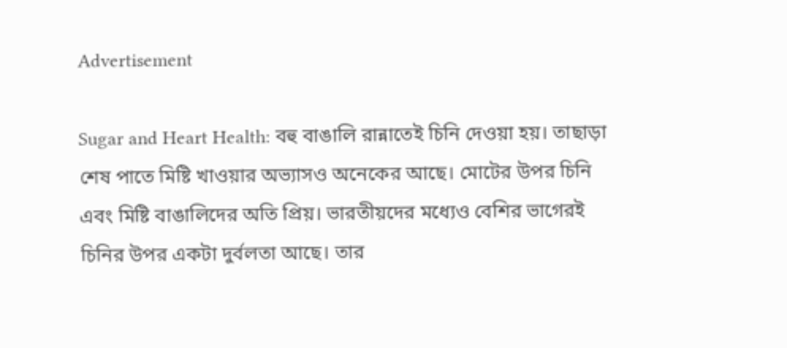Advertisement

Sugar and Heart Health: বহু বাঙালি রান্নাতেই চিনি দেওয়া হয়। তাছাড়া শেষ পাতে মিষ্টি খাওয়ার অভ্যাসও অনেকের আছে। মোটের উপর চিনি এবং মিষ্টি বাঙালিদের অতি প্রিয়। ভারতীয়দের মধ্যেও বেশির ভাগেরই চিনির উপর একটা দুর্বলতা আছে। তার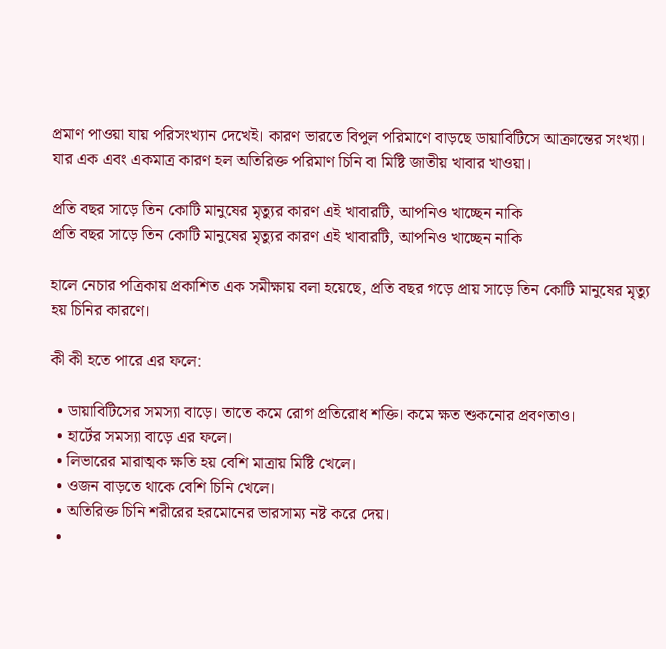প্রমাণ পাওয়া যায় পরিসংখ্যান দেখেই। কারণ ভারতে বিপুল পরিমাণে বাড়ছে ডায়াবিটিসে আক্রান্তের সংখ্যা। যার এক এবং একমাত্র কারণ হল অতিরিক্ত পরিমাণ চিনি বা মিষ্টি জাতীয় খাবার খাওয়া।

প্রতি বছর সাড়ে তিন কোটি মানুষের মৃত্যুর কারণ এই খাবারটি, আপনিও খাচ্ছেন নাকি
প্রতি বছর সাড়ে তিন কোটি মানুষের মৃত্যুর কারণ এই খাবারটি, আপনিও খাচ্ছেন নাকি

হালে নেচার পত্রিকায় প্রকাশিত এক সমীক্ষায় বলা হয়েছে, প্রতি বছর গড়ে প্রায় সাড়ে তিন কোটি মানুষের মৃত্যু হয় চিনির কারণে।

কী কী হতে পারে এর ফলে:

  • ডায়াবিটিসের সমস্যা বাড়ে। তাতে কমে রোগ প্রতিরোধ শক্তি। কমে ক্ষত শুকনোর প্রবণতাও।
  • হার্টের সমস্যা বাড়ে এর ফলে।
  • লিভারের মারাত্মক ক্ষতি হয় বেশি মাত্রায় মিষ্টি খেলে।
  • ওজন বাড়তে থাকে বেশি চিনি খেলে।
  • অতিরিক্ত চিনি শরীরের হরমোনের ভারসাম্য নষ্ট করে দেয়।
  •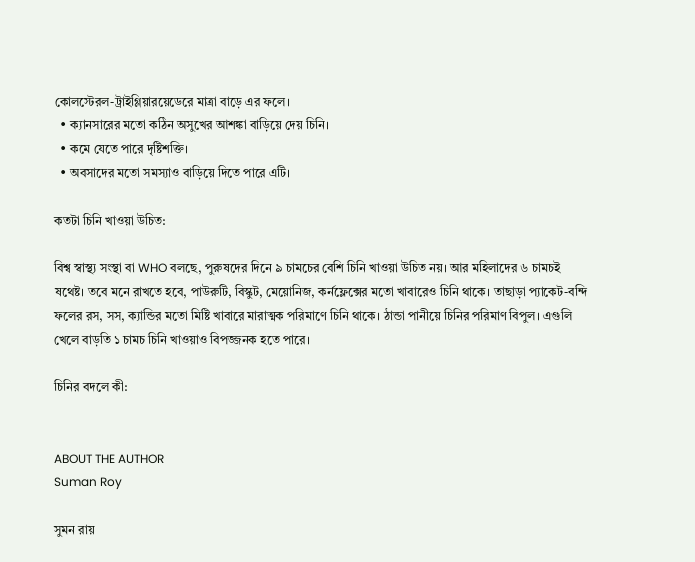কোলস্টেরল-ট্রাইগ্লিয়ারয়েডেরে মাত্রা বাড়ে এর ফলে।
  • ক্যানসারের মতো কঠিন অসুখের আশঙ্কা বাড়িয়ে দেয় চিনি।
  • কমে যেতে পারে দৃষ্টিশক্তি।
  • অবসাদের মতো সমস্যাও বাড়িয়ে দিতে পারে এটি।

কতটা চিনি খাওয়া উচিত:

বিশ্ব স্বাস্থ্য সংস্থা বা WHO বলছে, পুরুষদের দিনে ৯ চামচের বেশি চিনি খাওয়া উচিত নয়। আর মহিলাদের ৬ চামচই ষথেষ্ট। তবে মনে রাখতে হবে, পাউরুটি, বিস্কুট, মেয়োনিজ, কর্নফ্লেক্সের মতো খাবারেও চিনি থাকে। তাছাড়া প্যাকেট-বন্দি ফলের রস, সস, ক্যান্ডির মতো মিষ্টি খাবারে মারাত্মক পরিমাণে চিনি থাকে। ঠান্ডা পানীয়ে চিনির পরিমাণ বিপুল। এগুলি খেলে বাড়তি ১ চামচ চিনি খাওয়াও বিপজ্জনক হতে পারে।

চিনির বদলে কী:


ABOUT THE AUTHOR
Suman Roy

সুমন রায়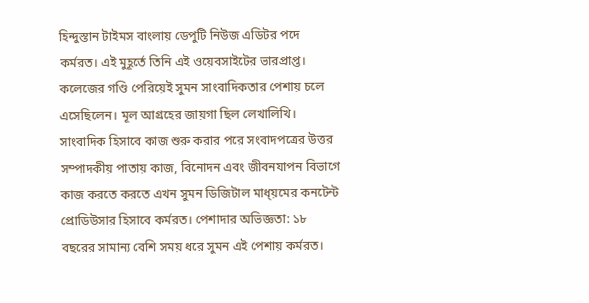হিন্দুস্তান টাইমস বাংলায় ডেপুটি নিউজ এডিটর পদে কর্মরত। এই মুহূর্তে তিনি এই ওয়েবসাইটের ভারপ্রাপ্ত। কলেজের গণ্ডি পেরিয়েই সুমন সাংবাদিকতার পেশায় চলে এসেছিলেন। মূল আগ্রহের জায়গা ছিল লেখালিখি। সাংবাদিক হিসাবে কাজ শুরু করার পরে সংবাদপত্রের উত্তর সম্পাদকীয় পাতায় কাজ, বিনোদন এবং জীবনযাপন বিভাগে কাজ করতে করতে এখন সুমন ডিজিটাল মাধ্য়মের কনটেন্ট প্রোডিউসার হিসাবে কর্মরত। পেশাদার অভিজ্ঞতা: ১৮ বছরের সামান্য বেশি সময় ধরে সুমন এই পেশায় কর্মরত।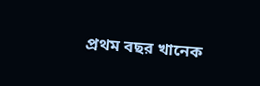প্রথম বছর খানেক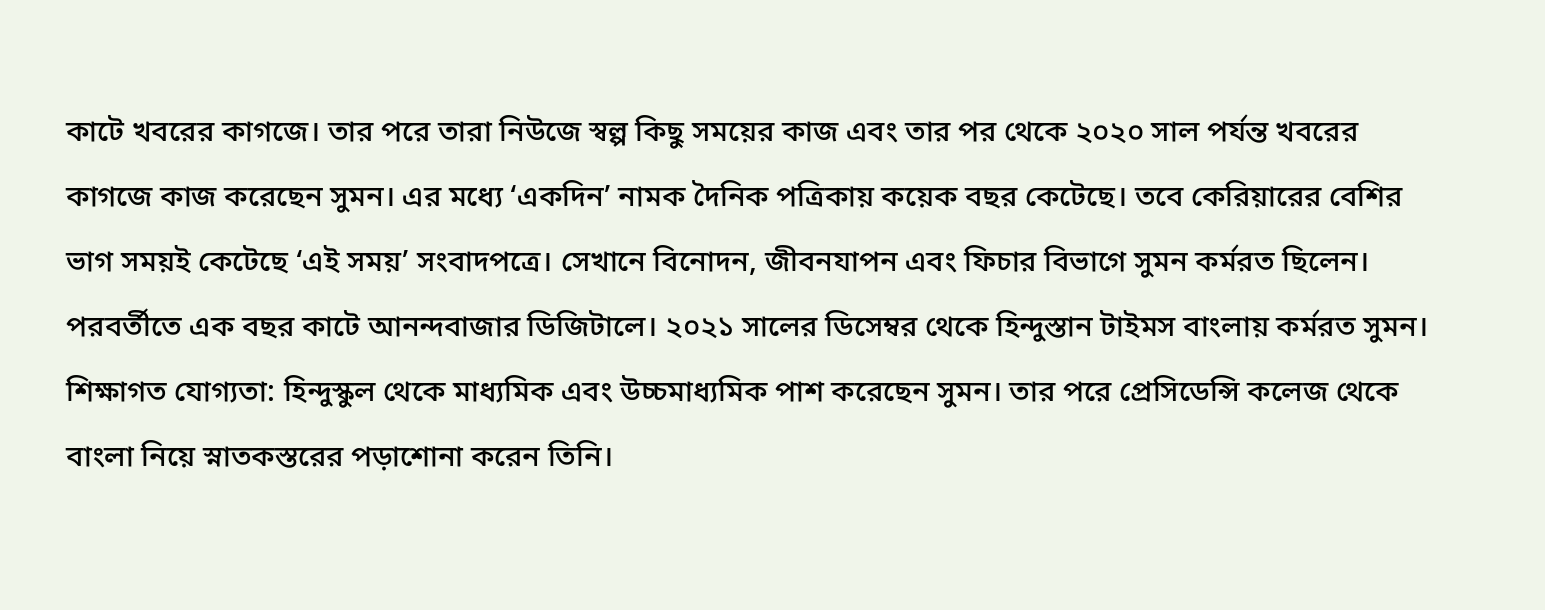কাটে খবরের কাগজে। তার পরে তারা নিউজে স্বল্প কিছু সময়ের কাজ এবং তার পর থেকে ২০২০ সাল পর্যন্ত খবরের কাগজে কাজ করেছেন সুমন। এর মধ্যে ‘একদিন’ নামক দৈনিক পত্রিকায় কয়েক বছর কেটেছে। তবে কেরিয়ারের বেশির ভাগ সময়ই কেটেছে ‘এই সময়’ সংবাদপত্রে। সেখানে বিনোদন, জীবনযাপন এবং ফিচার বিভাগে সুমন কর্মরত ছিলেন। পরবর্তীতে এক বছর কাটে আনন্দবাজার ডিজিটালে। ২০২১ সালের ডিসেম্বর থেকে হিন্দুস্তান টাইমস বাংলায় কর্মরত সুমন। শিক্ষাগত যোগ্যতা: হিন্দুস্কুল থেকে মাধ্যমিক এবং উচ্চমাধ্যমিক পাশ করেছেন সুমন। তার পরে প্রেসিডেন্সি কলেজ থেকে বাংলা নিয়ে স্নাতকস্তরের পড়াশোনা করেন তিনি।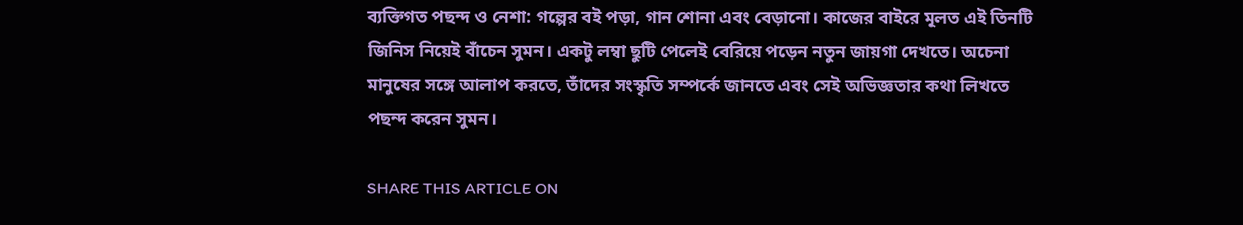ব্যক্তিগত পছন্দ ও নেশা: গল্পের বই পড়া, গান শোনা এবং বেড়ানো। কাজের বাইরে মূলত এই তিনটি জিনিস নিয়েই বাঁচেন সুমন। একটু লম্বা ছুটি পেলেই বেরিয়ে পড়েন নতুন জায়গা দেখতে। অচেনা মানুষের সঙ্গে আলাপ করতে, তাঁদের সংস্কৃতি সম্পর্কে জানতে এবং সেই অভিজ্ঞতার কথা লিখতে পছন্দ করেন সুমন।

SHARE THIS ARTICLE ON